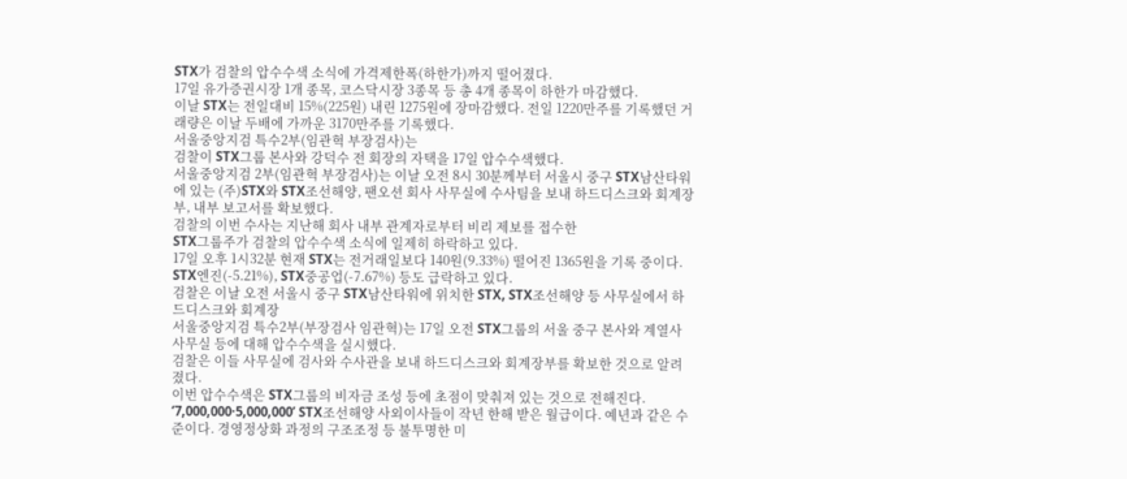STX가 검찰의 압수수색 소식에 가격제한폭(하한가)까지 떨어졌다.
17일 유가증권시장 1개 종목, 코스닥시장 3종목 등 총 4개 종목이 하한가 마감했다.
이날 STX는 전일대비 15%(225원) 내린 1275원에 장마감했다. 전일 1220만주를 기록했던 거래량은 이날 두배에 가까운 3170만주를 기록했다.
서울중앙지검 특수2부(임관혁 부장검사)는
검찰이 STX그룹 본사와 강덕수 전 회장의 자택을 17일 압수수색했다.
서울중앙지검 2부(임관혁 부장검사)는 이날 오전 8시 30분께부터 서울시 중구 STX남산타워에 있는 (주)STX와 STX조선해양, 팬오션 회사 사무실에 수사팀을 보내 하드디스크와 회계장부, 내부 보고서를 확보했다.
검찰의 이번 수사는 지난해 회사 내부 관계자로부터 비리 제보를 접수한
STX그룹주가 검찰의 압수수색 소식에 일제히 하락하고 있다.
17일 오후 1시32분 현재 STX는 전거래일보다 140원(9.33%) 떨어진 1365원을 기록 중이다. STX엔진(-5.21%), STX중공업(-7.67%) 등도 급락하고 있다.
검찰은 이날 오전 서울시 중구 STX남산타워에 위치한 STX, STX조선해양 등 사무실에서 하드디스크와 회계장
서울중앙지검 특수2부(부장검사 임관혁)는 17일 오전 STX그룹의 서울 중구 본사와 계열사 사무실 등에 대해 압수수색을 실시했다.
검찰은 이들 사무실에 검사와 수사관을 보내 하드디스크와 회계장부를 확보한 것으로 알려졌다.
이번 압수수색은 STX그룹의 비자금 조성 등에 초점이 맞춰져 있는 것으로 전해진다.
‘7,000,000·5,000,000’ STX조선해양 사외이사들이 작년 한해 받은 월급이다. 예년과 같은 수준이다. 경영정상화 과정의 구조조정 등 불투명한 미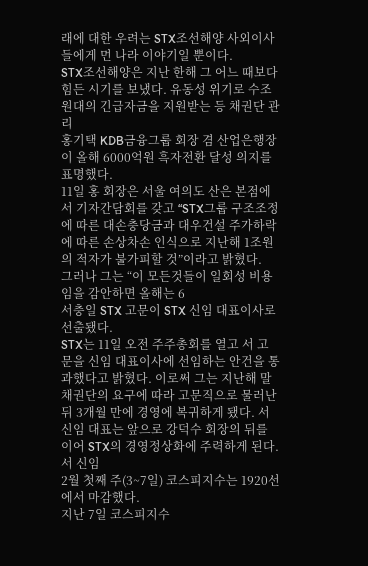래에 대한 우려는 STX조선해양 사외이사들에게 먼 나라 이야기일 뿐이다.
STX조선해양은 지난 한해 그 어느 때보다 힘든 시기를 보냈다. 유동성 위기로 수조원대의 긴급자금을 지원받는 등 채권단 관리
홍기택 KDB금융그룹 회장 겸 산업은행장이 올해 6000억원 흑자전환 달성 의지를 표명했다.
11일 홍 회장은 서울 여의도 산은 본점에서 기자간담회를 갖고 “STX그룹 구조조정에 따른 대손충당금과 대우건설 주가하락에 따른 손상차손 인식으로 지난해 1조원의 적자가 불가피할 것”이라고 밝혔다.
그러나 그는 “이 모든것들이 일회성 비용임을 감안하면 올해는 6
서충일 STX 고문이 STX 신임 대표이사로 선출됐다.
STX는 11일 오전 주주총회를 열고 서 고문을 신임 대표이사에 선임하는 안건을 통과했다고 밝혔다. 이로써 그는 지난해 말 채권단의 요구에 따라 고문직으로 물러난 뒤 3개월 만에 경영에 복귀하게 됐다. 서 신임 대표는 앞으로 강덕수 회장의 뒤를 이어 STX의 경영정상화에 주력하게 된다.
서 신임
2월 첫째 주(3~7일) 코스피지수는 1920선에서 마감했다.
지난 7일 코스피지수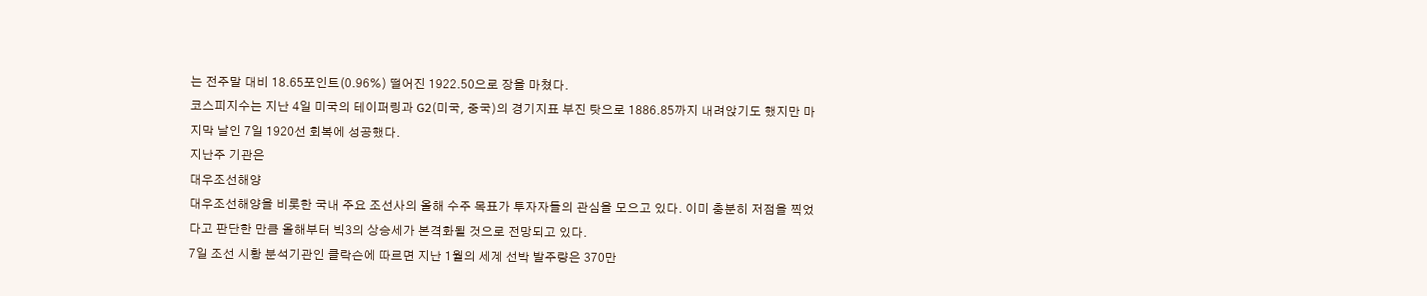는 전주말 대비 18.65포인트(0.96%) 떨어진 1922.50으로 장을 마쳤다.
코스피지수는 지난 4일 미국의 테이퍼링과 G2(미국, 중국)의 경기지표 부진 탓으로 1886.85까지 내려앉기도 했지만 마지막 날인 7일 1920선 회복에 성공했다.
지난주 기관은
대우조선해양
대우조선해양을 비롯한 국내 주요 조선사의 올해 수주 목표가 투자자들의 관심을 모으고 있다. 이미 충분히 저점을 찍었다고 판단한 만큼 올해부터 빅3의 상승세가 본격화될 것으로 전망되고 있다.
7일 조선 시황 분석기관인 클락슨에 따르면 지난 1월의 세계 선박 발주량은 370만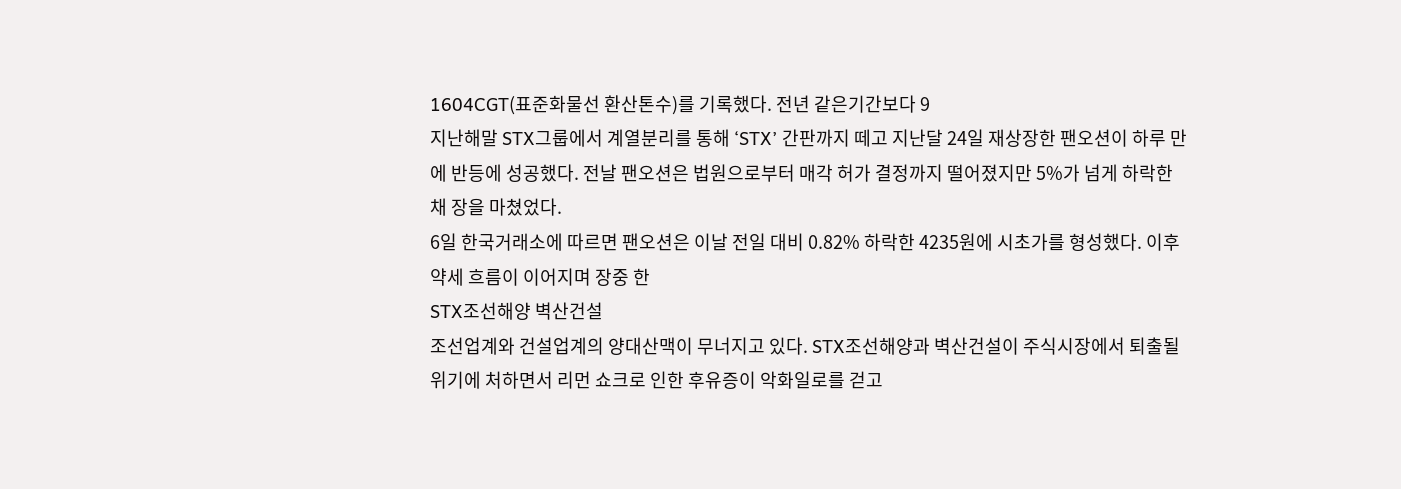1604CGT(표준화물선 환산톤수)를 기록했다. 전년 같은기간보다 9
지난해말 STX그룹에서 계열분리를 통해 ‘STX’ 간판까지 떼고 지난달 24일 재상장한 팬오션이 하루 만에 반등에 성공했다. 전날 팬오션은 법원으로부터 매각 허가 결정까지 떨어졌지만 5%가 넘게 하락한 채 장을 마쳤었다.
6일 한국거래소에 따르면 팬오션은 이날 전일 대비 0.82% 하락한 4235원에 시초가를 형성했다. 이후 약세 흐름이 이어지며 장중 한
STX조선해양 벽산건설
조선업계와 건설업계의 양대산맥이 무너지고 있다. STX조선해양과 벽산건설이 주식시장에서 퇴출될 위기에 처하면서 리먼 쇼크로 인한 후유증이 악화일로를 걷고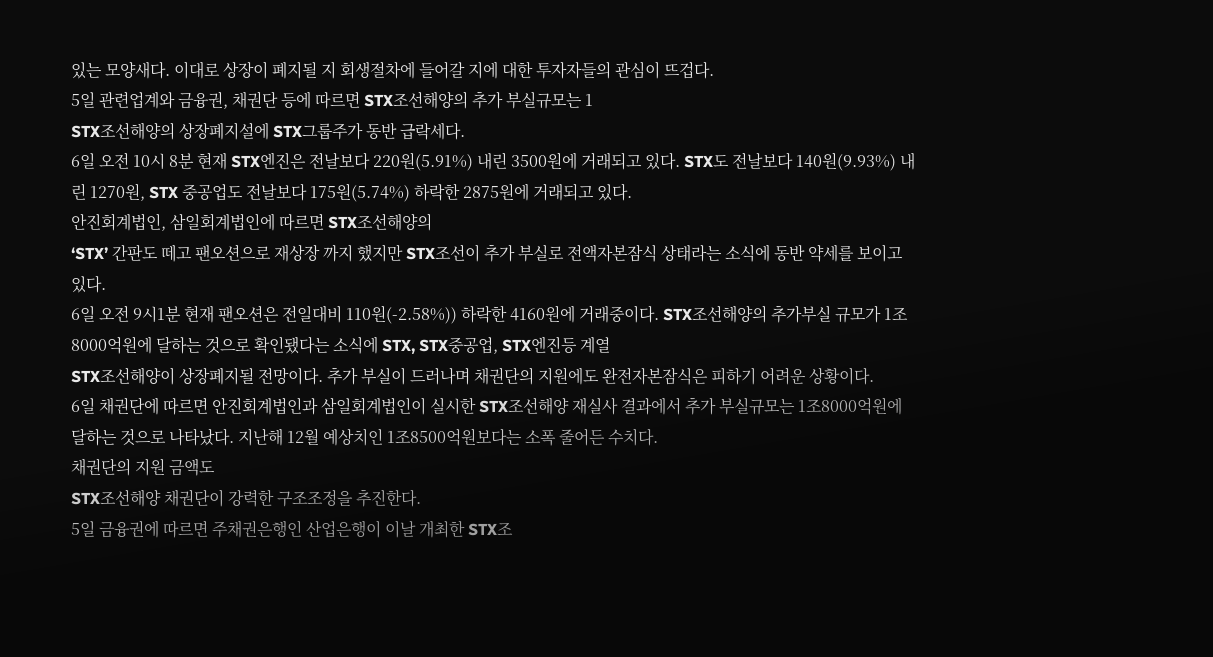있는 모양새다. 이대로 상장이 폐지될 지 회생절차에 들어갈 지에 대한 투자자들의 관심이 뜨겁다.
5일 관련업계와 금융권, 채권단 등에 따르면 STX조선해양의 추가 부실규모는 1
STX조선해양의 상장폐지설에 STX그룹주가 동반 급락세다.
6일 오전 10시 8분 현재 STX엔진은 전날보다 220원(5.91%) 내린 3500원에 거래되고 있다. STX도 전날보다 140원(9.93%) 내린 1270원, STX 중공업도 전날보다 175원(5.74%) 하락한 2875원에 거래되고 있다.
안진회계법인, 삼일회계법인에 따르면 STX조선해양의
‘STX’ 간판도 떼고 팬오션으로 재상장 까지 했지만 STX조선이 추가 부실로 전액자본잠식 상태라는 소식에 동반 약세를 보이고 있다.
6일 오전 9시1분 현재 팬오션은 전일대비 110원(-2.58%)) 하락한 4160원에 거래중이다. STX조선해양의 추가부실 규모가 1조8000억원에 달하는 것으로 확인됐다는 소식에 STX, STX중공업, STX엔진등 계열
STX조선해양이 상장폐지될 전망이다. 추가 부실이 드러나며 채권단의 지원에도 완전자본잠식은 피하기 어려운 상황이다.
6일 채권단에 따르면 안진회계법인과 삼일회계법인이 실시한 STX조선해양 재실사 결과에서 추가 부실규모는 1조8000억원에 달하는 것으로 나타났다. 지난해 12월 예상치인 1조8500억원보다는 소폭 줄어든 수치다.
채권단의 지원 금액도
STX조선해양 채권단이 강력한 구조조정을 추진한다.
5일 금융권에 따르면 주채권은행인 산업은행이 이날 개최한 STX조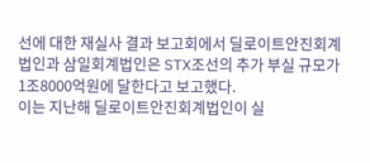선에 대한 재실사 결과 보고회에서 딜로이트안진회계법인과 삼일회계법인은 STX조선의 추가 부실 규모가 1조8000억원에 달한다고 보고했다.
이는 지난해 딜로이트안진회계법인이 실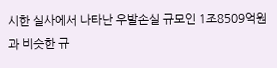시한 실사에서 나타난 우발손실 규모인 1조8509억원과 비슷한 규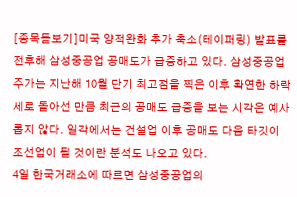[종목돋보기]미국 양적완화 추가 축소(테이퍼링) 발표를 전후해 삼성중공업 공매도가 급증하고 있다. 삼성중공업 주가는 지난해 10월 단기 최고점을 찍은 이후 확연한 하락세로 돌아선 만큼 최근의 공매도 급증을 보는 시각은 예사롭지 않다. 일각에서는 건설업 이후 공매도 다음 타깃이 조선업이 될 것이란 분석도 나오고 있다.
4일 한국거래소에 따르면 삼성중공업의